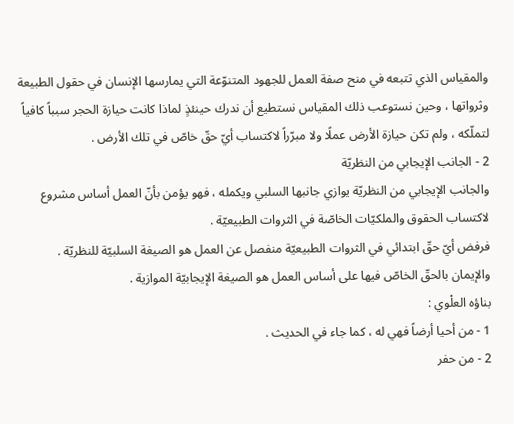والمقياس الذي تتبعه في منح صفة العمل للجهود المتنوّعة التي يمارسها الإنسان في حقول الطبيعة وثرواتها ، وحين نستوعب ذلك المقياس نستطيع أن ندرك حينئذٍ لماذا كانت حيازة الحجر سبباً كافياً لتملّكه ، ولم تكن حيازة الأرض عملًا ولا مبرّراً لاكتساب أيّ حقّ خاصّ في تلك الأرض .
2 - الجانب الإيجابي من النظريّة
والجانب الإيجابي من النظريّة يوازي جانبها السلبي ويكمله ، فهو يؤمن بأنّ العمل أساس مشروع لاكتساب الحقوق والملكيّات الخاصّة في الثروات الطبيعيّة .
فرفض أيّ حقّ ابتدائي في الثروات الطبيعيّة منفصل عن العمل هو الصيغة السلبيّة للنظريّة .
والإيمان بالحقّ الخاصّ فيها على أساس العمل هو الصيغة الإيجابيّة الموازية .
بناؤه العلْوي :
1 - من أحيا أرضاً فهي له ، كما جاء في الحديث .
2 - من حفر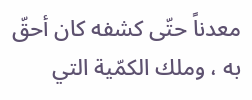معدناً حتّى كشفه كان أحقّ به ، وملك الكمّية التي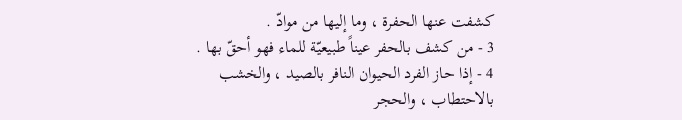كشفت عنها الحفرة ، وما إليها من موادّ .
3 - من كشف بالحفر عيناً طبيعيّة للماء فهو أحقّ بها .
4 - إذا حاز الفرد الحيوان النافر بالصيد ، والخشب بالاحتطاب ، والحجر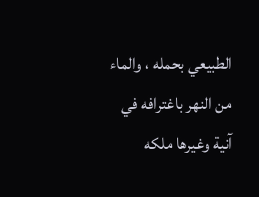الطبيعي بحمله ، والماء من النهر باغترافه في آنية وغيرها ملكه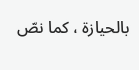بالحيازة ، كما نصّ